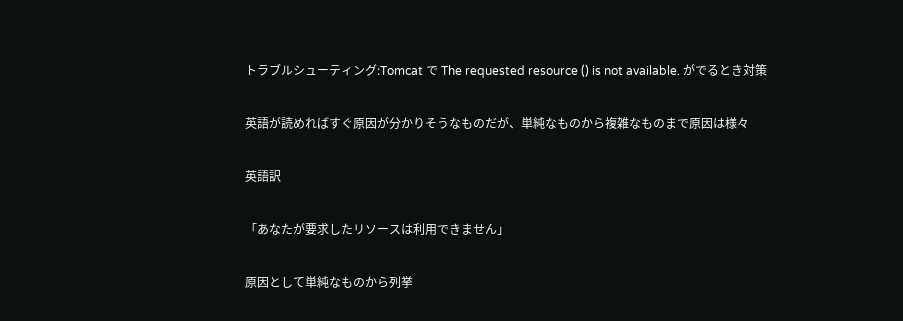トラブルシューティング:Tomcat で The requested resource () is not available. がでるとき対策

英語が読めればすぐ原因が分かりそうなものだが、単純なものから複雑なものまで原因は様々

英語訳

「あなたが要求したリソースは利用できません」

原因として単純なものから列挙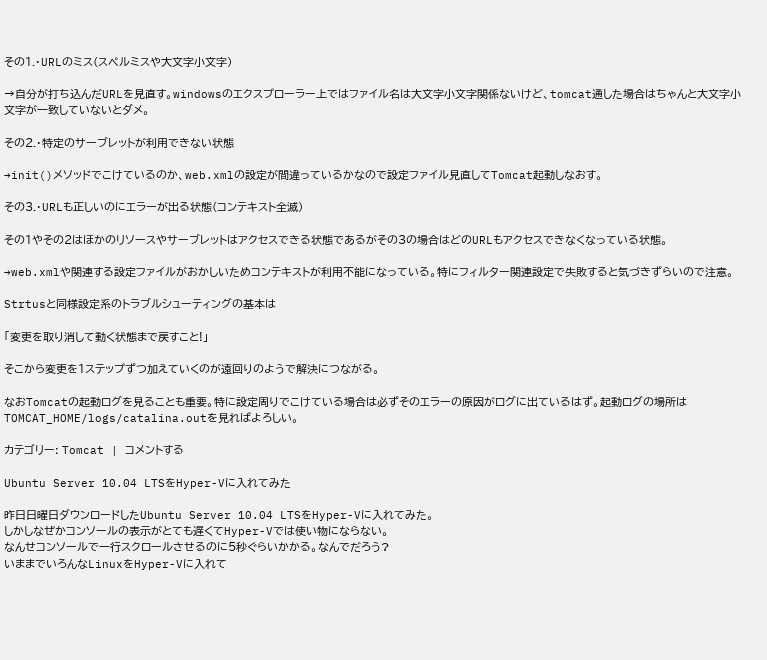その1.・URLのミス(スペルミスや大文字小文字)

→自分が打ち込んだURLを見直す。windowsのエクスプローラー上ではファイル名は大文字小文字関係ないけど、tomcat通した場合はちゃんと大文字小文字が一致していないとダメ。

その2.・特定のサーブレットが利用できない状態

→init()メソッドでこけているのか、web.xmlの設定が間違っているかなので設定ファイル見直してTomcat起動しなおす。

その3.・URLも正しいのにエラーが出る状態(コンテキスト全滅)

その1やその2はほかのリソースやサーブレットはアクセスできる状態であるがその3の場合はどのURLもアクセスできなくなっている状態。

→web.xmlや関連する設定ファイルがおかしいためコンテキストが利用不能になっている。特にフィルター関連設定で失敗すると気づきずらいので注意。

Strtusと同様設定系のトラブルシューティングの基本は

「変更を取り消して動く状態まで戻すこと!」

そこから変更を1ステップずつ加えていくのが遠回りのようで解決につながる。

なおTomcatの起動ログを見ることも重要。特に設定周りでこけている場合は必ずそのエラーの原因がログに出ているはず。起動ログの場所はTOMCAT_HOME/logs/catalina.outを見ればよろしい。

カテゴリー: Tomcat | コメントする

Ubuntu Server 10.04 LTSをHyper-Vに入れてみた

昨日日曜日ダウンロードしたUbuntu Server 10.04 LTSをHyper-Vに入れてみた。
しかしなぜかコンソールの表示がとても遅くてHyper-Vでは使い物にならない。
なんせコンソールで一行スクロールさせるのに5秒ぐらいかかる。なんでだろう?
いままでいろんなLinuxをHyper-Vに入れて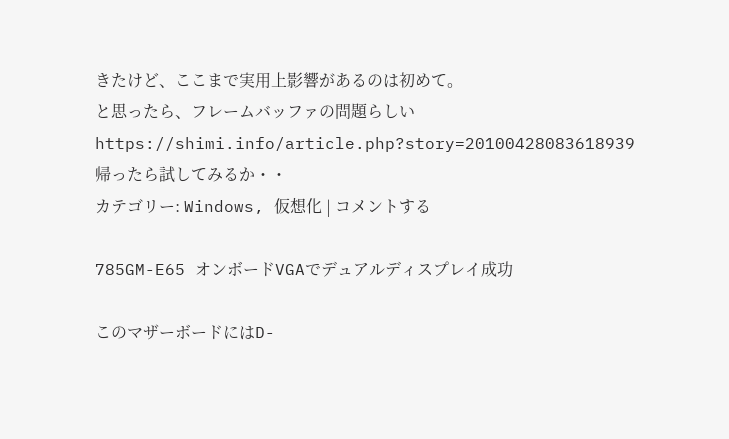きたけど、ここまで実用上影響があるのは初めて。
と思ったら、フレームバッファの問題らしい
https://shimi.info/article.php?story=20100428083618939
帰ったら試してみるか・・
カテゴリー: Windows, 仮想化 | コメントする

785GM-E65 オンボードVGAでデュアルディスプレイ成功

このマザーボードにはD-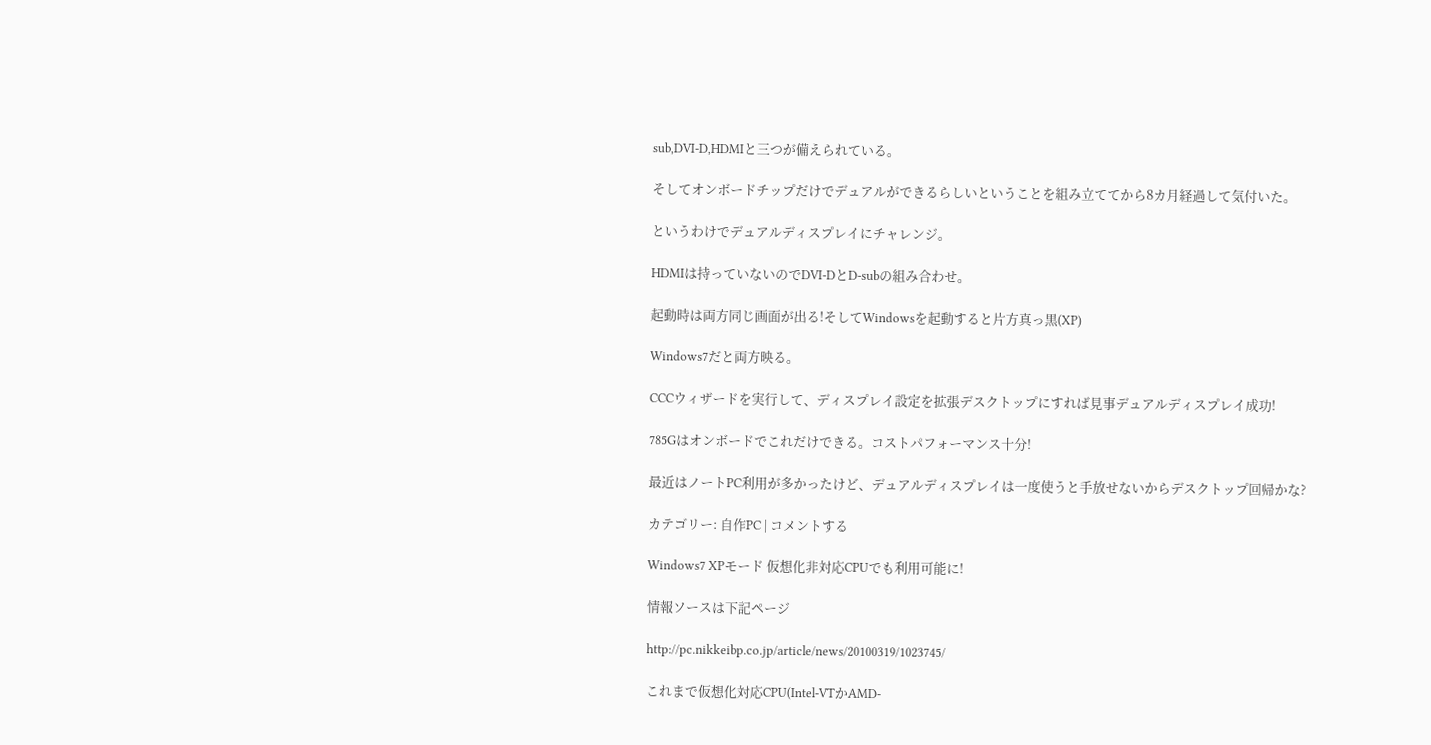sub,DVI-D,HDMIと三つが備えられている。

そしてオンボードチップだけでデュアルができるらしいということを組み立ててから8カ月経過して気付いた。

というわけでデュアルディスプレイにチャレンジ。

HDMIは持っていないのでDVI-DとD-subの組み合わせ。

起動時は両方同じ画面が出る!そしてWindowsを起動すると片方真っ黒(XP)

Windows7だと両方映る。

CCCウィザードを実行して、ディスプレイ設定を拡張デスクトップにすれば見事デュアルディスプレイ成功!

785Gはオンボードでこれだけできる。コストパフォーマンス十分!

最近はノートPC利用が多かったけど、デュアルディスプレイは一度使うと手放せないからデスクトップ回帰かな?

カテゴリー: 自作PC | コメントする

Windows7 XPモード 仮想化非対応CPUでも利用可能に!

情報ソースは下記ページ

http://pc.nikkeibp.co.jp/article/news/20100319/1023745/

これまで仮想化対応CPU(Intel-VTかAMD-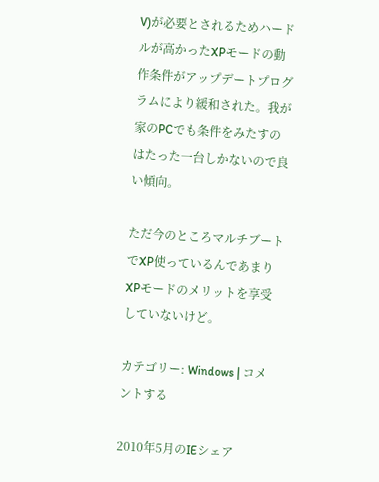V)が必要とされるためハードルが高かったXPモードの動作条件がアップデートプログラムにより緩和された。我が家のPCでも条件をみたすのはたった一台しかないので良い傾向。

ただ今のところマルチブートでXP使っているんであまりXPモードのメリットを享受していないけど。

カテゴリー: Windows | コメントする

2010年5月のIEシェア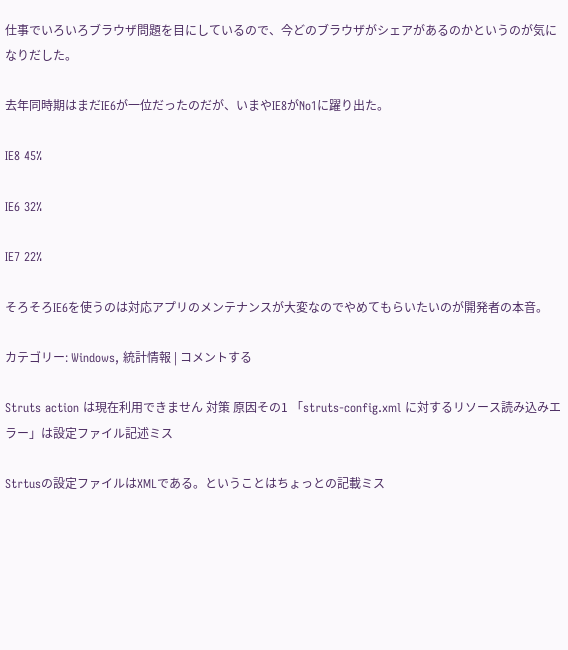仕事でいろいろブラウザ問題を目にしているので、今どのブラウザがシェアがあるのかというのが気になりだした。

去年同時期はまだIE6が一位だったのだが、いまやIE8がNo1に躍り出た。

IE8 45%

IE6 32%

IE7 22%

そろそろIE6を使うのは対応アプリのメンテナンスが大変なのでやめてもらいたいのが開発者の本音。

カテゴリー: Windows, 統計情報 | コメントする

Struts action は現在利用できません 対策 原因その1 「struts-config.xml に対するリソース読み込みエラー」は設定ファイル記述ミス

Strtusの設定ファイルはXMLである。ということはちょっとの記載ミス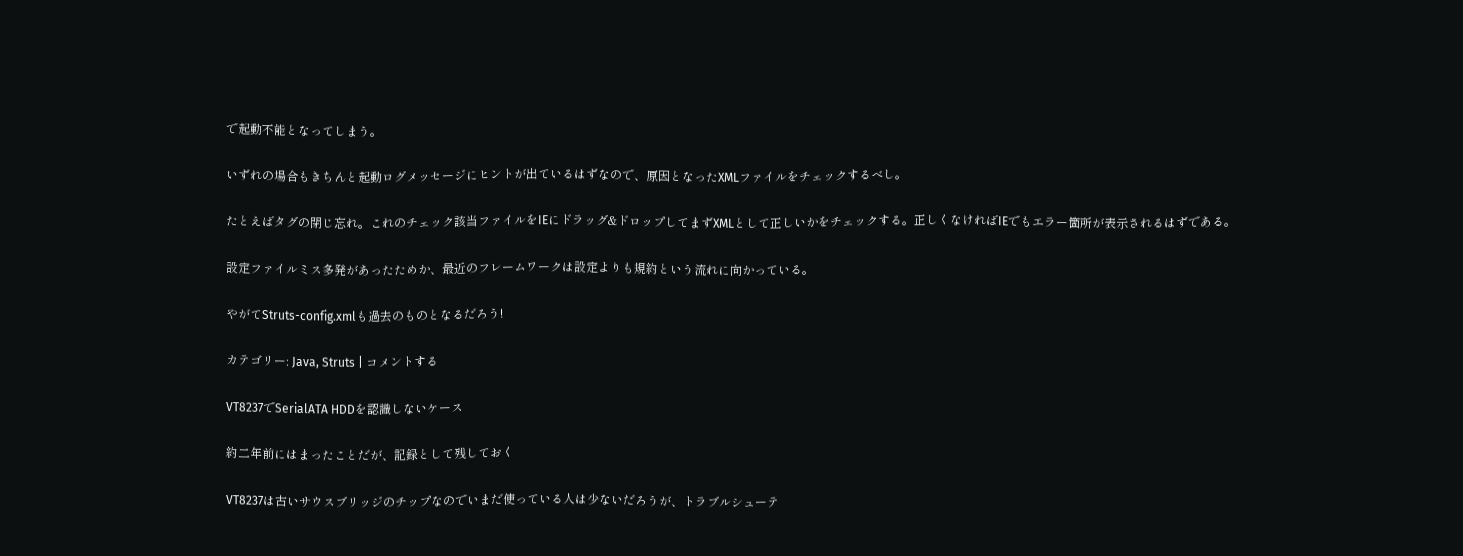で起動不能となってしまう。

いずれの場合もきちんと起動ログメッセージにヒントが出ているはずなので、原因となったXMLファイルをチェックするべし。

たとえばタグの閉じ忘れ。これのチェック該当ファイルをIEにドラッグ&ドロップしてまずXMLとして正しいかをチェックする。正しくなければIEでもエラー箇所が表示されるはずである。

設定ファイルミス多発があったためか、最近のフレームワークは設定よりも規約という流れに向かっている。

やがてStruts-config.xmlも過去のものとなるだろう!

カテゴリー: Java, Struts | コメントする

VT8237でSerialATA HDDを認識しないケース

約二年前にはまったことだが、記録として残しておく

VT8237は古いサウスブリッジのチップなのでいまだ使っている人は少ないだろうが、トラブルシューテ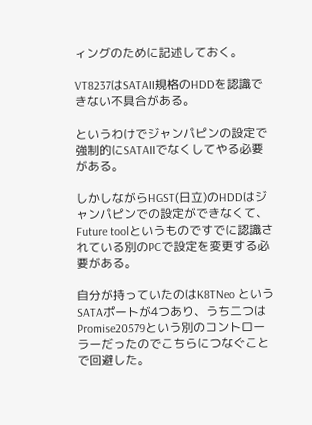ィングのために記述しておく。

VT8237はSATAII規格のHDDを認識できない不具合がある。

というわけでジャンパピンの設定で強制的にSATAIIでなくしてやる必要がある。

しかしながらHGST(日立)のHDDはジャンパピンでの設定ができなくて、Future toolというものですでに認識されている別のPCで設定を変更する必要がある。

自分が持っていたのはK8TNeo というSATAポートが4つあり、うち二つはPromise20579という別のコントローラーだったのでこちらにつなぐことで回避した。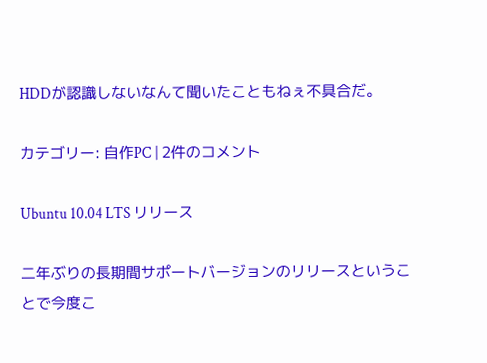HDDが認識しないなんて聞いたこともねぇ不具合だ。

カテゴリー: 自作PC | 2件のコメント

Ubuntu 10.04 LTS リリース

二年ぶりの長期間サポートバージョンのリリースということで今度こ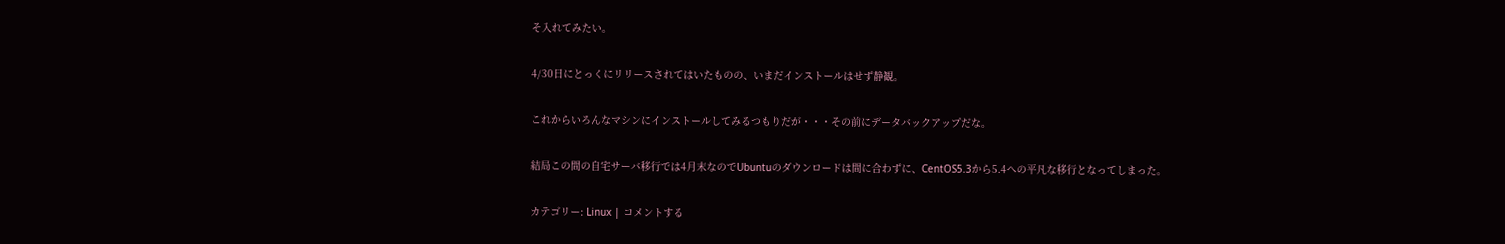そ入れてみたい。

4/30日にとっくにリリースされてはいたものの、いまだインストールはせず静観。

これからいろんなマシンにインストールしてみるつもりだが・・・その前にデータバックアップだな。

結局この間の自宅サーバ移行では4月末なのでUbuntuのダウンロードは間に合わずに、CentOS5.3から5.4への平凡な移行となってしまった。

カテゴリー: Linux | コメントする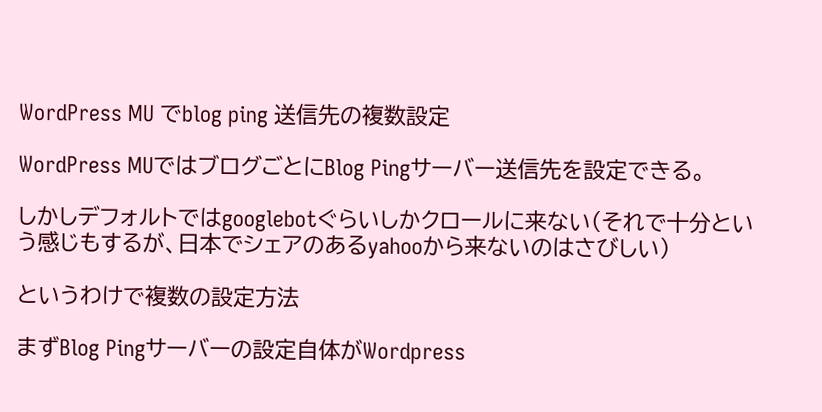WordPress MU でblog ping 送信先の複数設定

WordPress MUではブログごとにBlog Pingサーバー送信先を設定できる。

しかしデフォルトではgooglebotぐらいしかクロールに来ない(それで十分という感じもするが、日本でシェアのあるyahooから来ないのはさびしい)

というわけで複数の設定方法

まずBlog Pingサーバーの設定自体がWordpress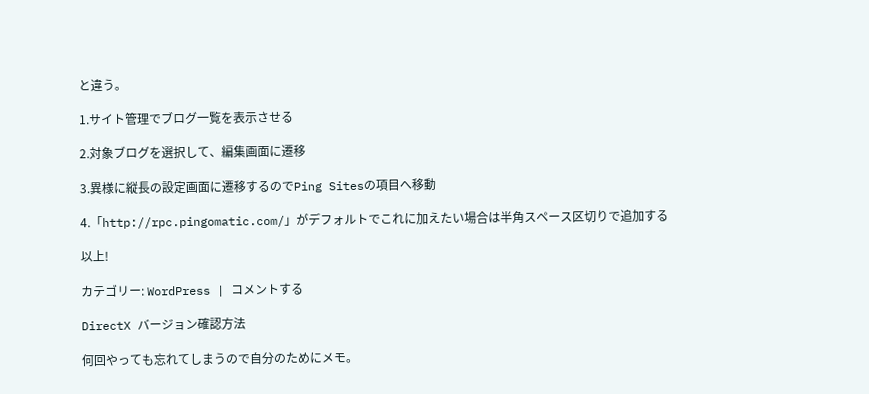と違う。

1.サイト管理でブログ一覧を表示させる

2.対象ブログを選択して、編集画面に遷移

3.異様に縦長の設定画面に遷移するのでPing Sitesの項目へ移動

4.「http://rpc.pingomatic.com/」がデフォルトでこれに加えたい場合は半角スペース区切りで追加する

以上!

カテゴリー: WordPress | コメントする

DirectX バージョン確認方法

何回やっても忘れてしまうので自分のためにメモ。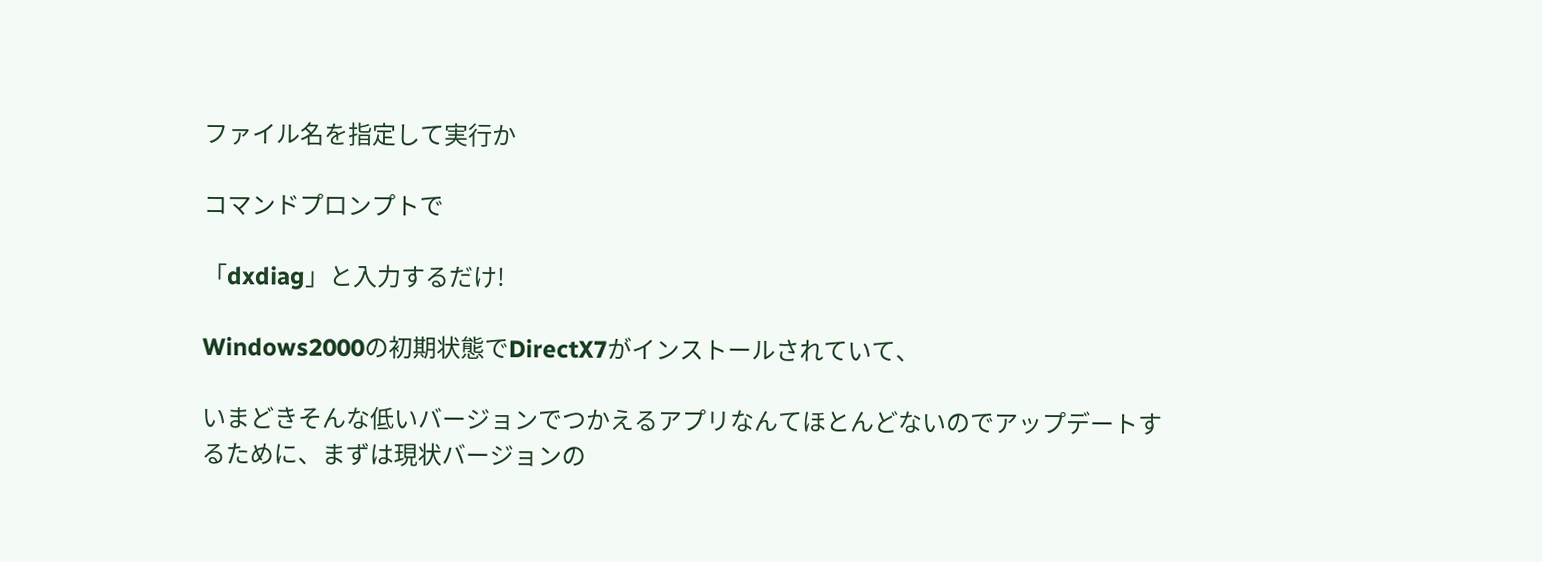ファイル名を指定して実行か

コマンドプロンプトで

「dxdiag」と入力するだけ!

Windows2000の初期状態でDirectX7がインストールされていて、

いまどきそんな低いバージョンでつかえるアプリなんてほとんどないのでアップデートするために、まずは現状バージョンの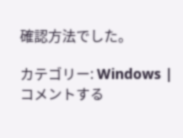確認方法でした。

カテゴリー: Windows | コメントする